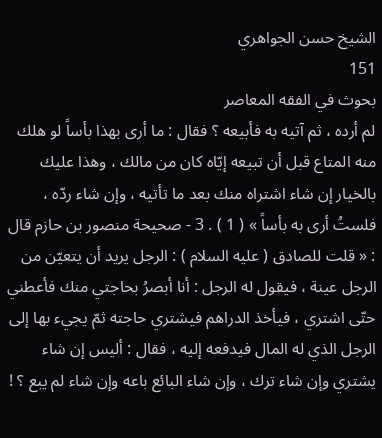الشيخ حسن الجواهري
151
بحوث في الفقه المعاصر
لم أرده ، ثم آتيه به فأبيعه ؟ فقال : ما أرى بهذا بأساً لو هلك منه المتاع قبل أن تبيعه إيّاه كان من مالك ، وهذا عليك بالخيار إن شاء اشتراه منك بعد ما تأتيه ، وإن شاء ردّه ، فلستُ أرى به بأساً » ( 1 ) . 3 - صحيحة منصور بن حازم قال : « قلت للصادق ( عليه السلام ) : الرجل يريد أن يتعيّن من الرجل عينة ، فيقول له الرجل : أنا أبصرُ بحاجتي منك فأعطني حتّى اشتري ، فيأخذ الدراهم فيشتري حاجته ثمّ يجيء بها إلى الرجل الذي له المال فيدفعه إليه ، فقال : أليس إن شاء يشتري وإن شاء ترك ، وإن شاء البائع باعه وإن شاء لم يبع ؟ !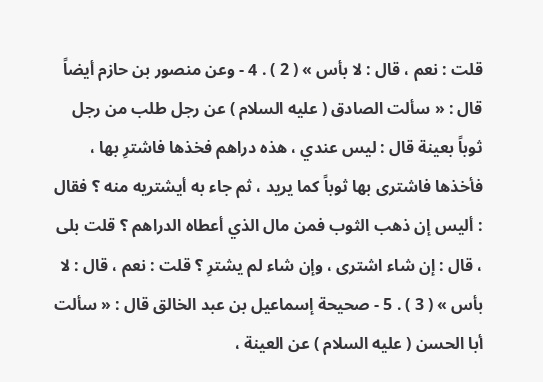قلت : نعم ، قال : لا بأس » ( 2 ) . 4 - وعن منصور بن حازم أيضاً قال : « سألت الصادق ( عليه السلام ) عن رجل طلب من رجل ثوباً بعينة قال : ليس عندي ، هذه دراهم فخذها فاشترِ بها ، فأخذها فاشترى بها ثوباً كما يريد ، ثم جاء به أيشتريه منه ؟ فقال : أليس إن ذهب الثوب فمن مال الذي أعطاه الدراهم ؟ قلت بلى ، قال : إن شاء اشترى ، وإن شاء لم يشترِ ؟ قلت : نعم ، قال : لا بأس » ( 3 ) . 5 - صحيحة إسماعيل بن عبد الخالق قال : « سألت أبا الحسن ( عليه السلام ) عن العينة ،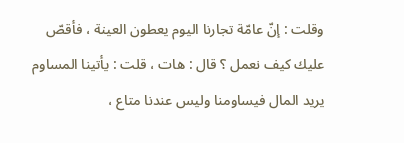وقلت : إنّ عامّة تجارنا اليوم يعطون العينة ، فأقصّ عليك كيف نعمل ؟ قال : هات ، قلت : يأتينا المساوم يريد المال فيساومنا وليس عندنا متاع ،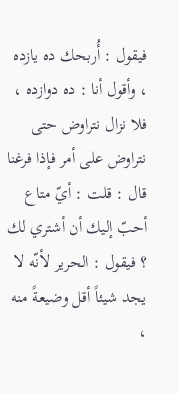فيقول : أُربحك ده يازده ، وأقول أنا : ده دوازده ، فلا نزال نتراوض حتى نتراوض على أمر فإذا فرغنا قال : قلت : أيّ متاع أحبّ إليك أن أشتري لك ؟ فيقول : الحرير لأنّه لا يجد شيئاً أقل وضيعةً منه ،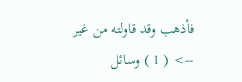فأذهب وقد قاولته من غير
--> ( 1 ) وسائل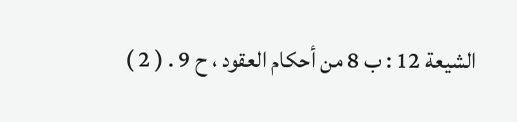الشيعة 12 : ب 8 من أحكام العقود ، ح 9 . ( 2 )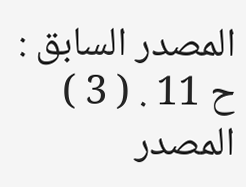المصدر السابق : ح 11 . ( 3 ) المصدر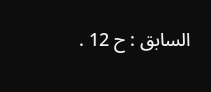السابق : ح 12 .